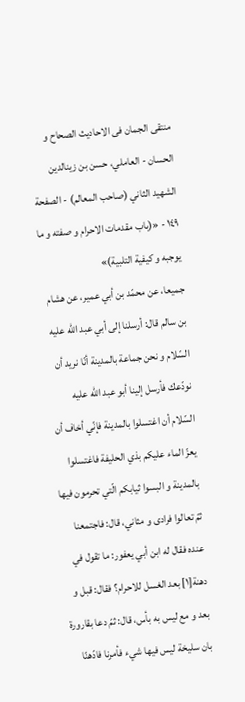منتقى الجمان فى الاحاديث الصحاح و الحسان - العاملي، حسن بن زينالدين الشهيد الثاني (صاحب المعالم) - الصفحة ١٤٩ - «(باب مقدمات الاحرام و صفته و ما يوجبه و كيفية التلبية)»
جميعا، عن محمّد بن أبي عمير، عن هشام بن سالم قال: أرسلنا إلى أبي عبد اللّه عليه السّلام و نحن جماعة بالمدينة أنّا نريد أن نودّعك فأرسل إلينا أبو عبد اللّه عليه السّلام أن اغتسلوا بالمدينة فإنّي أخاف أن يعزّ الماء عليكم بذي الحليفة فاغتسلوا بالمدينة و البسوا ثيابكم الّتي تحرمون فيها ثمّ تعالوا فرادى و مثاني، قال: فاجتمعنا عنده فقال له ابن أبي يعفور: ما تقول في دهنة[١] بعد الغسل للاحرام؟ فقال: قبل و بعد و مع ليس به بأس، قال: ثمّ دعا بقارورة بان سليخة ليس فيها شيء فأمرنا فادّهنّا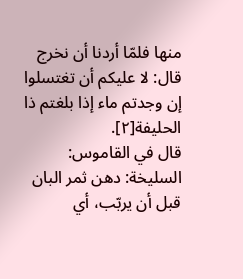منها فلمّا أردنا أن نخرج قال: لا عليكم أن تغتسلوا إن وجدتم ماء إذا بلغتم ذا الحليفة[٢].
قال في القاموس: السليخة: دهن ثمر البان قبل أن يربّب، أي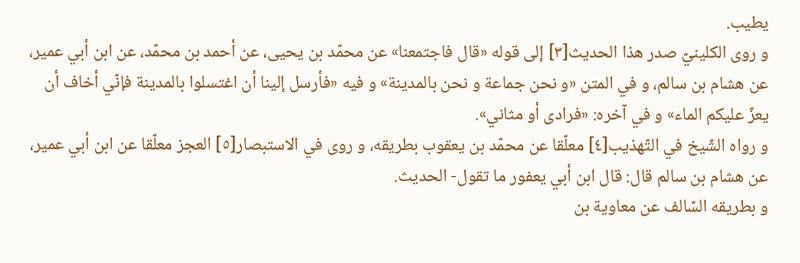يطيب.
و روى الكلينيّ صدر هذا الحديث[٣] إلى قوله «قال فاجتمعنا» عن محمّد بن يحيى، عن أحمد بن محمّد، عن ابن أبي عمير، عن هشام بن سالم، و في المتن «و نحن جماعة و نحن بالمدينة» و فيه «فأرسل إلينا أن اغتسلوا بالمدينة فإنّي أخاف أن يعزّ عليكم الماء» و في آخره: «فرادى أو مثاني».
و رواه الشّيخ في التّهذيب[٤] معلّقا عن محمّد بن يعقوب بطريقه، و روى في الاستبصار[٥] العجز معلّقا عن ابن أبي عمير، عن هشام بن سالم قال: قال ابن أبي يعفور ما تقول- الحديث.
و بطريقه السّالف عن معاوية بن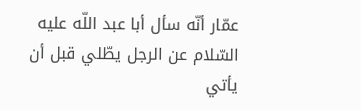عمّار أنّه سأل أبا عبد اللّه عليه السّلام عن الرجل يطّلي قبل أن يأتي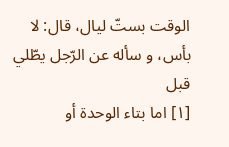الوقت بستّ ليال، قال: لا بأس، و سأله عن الرّجل يطّلي قبل
[١] اما بتاء الوحدة أو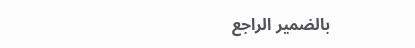بالضمير الراجع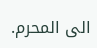الى المحرم.